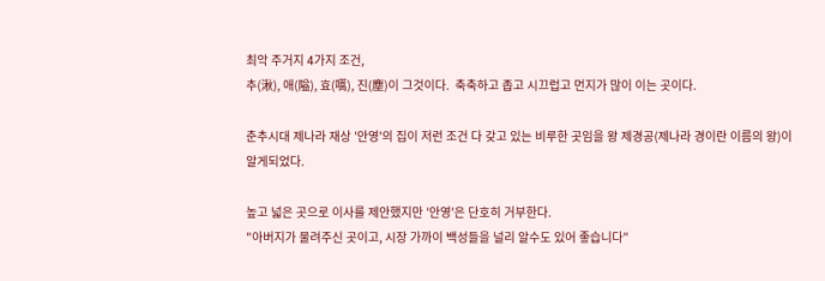최악 주거지 4가지 조건,
추(湫), 애(隘), 효(嚆), 진(塵)이 그것이다.  축축하고 좁고 시끄럽고 먼지가 많이 이는 곳이다.

춘추시대 제나라 재상 '안영'의 집이 저런 조건 다 갖고 있는 비루한 곳임을 왕 제경공(제나라 경이란 이름의 왕)이 알게되었다.

높고 넓은 곳으로 이사를 제안했지만 '안영'은 단호히 거부한다.
"아버지가 물려주신 곳이고, 시장 가까이 백성들을 널리 알수도 있어 좋습니다"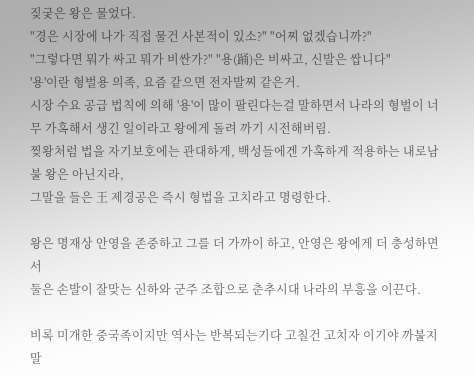짖궂은 왕은 물었다.
"경은 시장에 나가 직접 물건 사본적이 있소?" "어찌 없겠습니까?"
"그렇다면 뭐가 싸고 뭐가 비싼가?" "용(踊)은 비싸고, 신발은 쌉니다"
'용'이란 형벌용 의족, 요즘 같으면 전자발찌 같은거.
시장 수요 공급 법칙에 의해 '용'이 많이 팔린다는걸 말하면서 나라의 형벌이 너무 가혹해서 생긴 일이라고 왕에게 돌려 까기 시전해버림.
찢왕처럼 법을 자기보호에는 관대하게, 백성들에겐 가혹하게 적용하는 내로남불 왕은 아닌지라,
그말을 들은 王 제경공은 즉시 형법을 고치라고 명령한다.

왕은 명재상 안영을 존중하고 그를 더 가까이 하고, 안영은 왕에게 더 충성하면서
둘은 손발이 잘맞는 신하와 군주 조합으로 춘추시대 나라의 부흥을 이끈다.

비록 미개한 중국족이지만 역사는 반복되는기다 고칠건 고치자 이기야 까불지말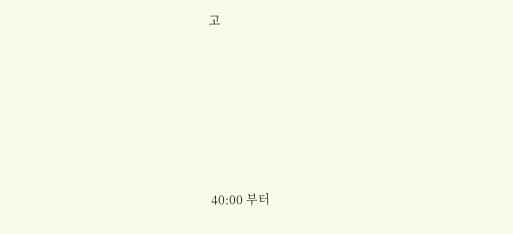고






40:00 부터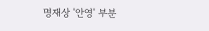명재상 '안영' 부분